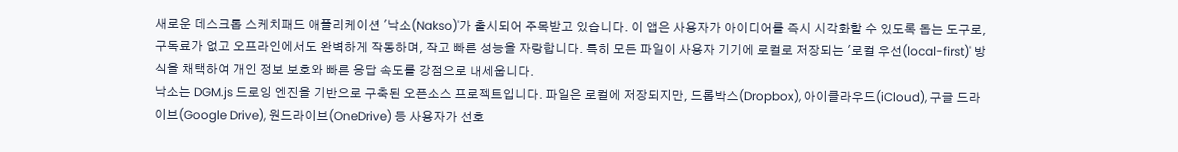새로운 데스크톱 스케치패드 애플리케이션 '낙소(Nakso)'가 출시되어 주목받고 있습니다. 이 앱은 사용자가 아이디어를 즉시 시각화할 수 있도록 돕는 도구로, 구독료가 없고 오프라인에서도 완벽하게 작동하며, 작고 빠른 성능을 자랑합니다. 특히 모든 파일이 사용자 기기에 로컬로 저장되는 '로컬 우선(local-first)' 방식을 채택하여 개인 정보 보호와 빠른 응답 속도를 강점으로 내세웁니다.
낙소는 DGM.js 드로잉 엔진을 기반으로 구축된 오픈소스 프로젝트입니다. 파일은 로컬에 저장되지만, 드롭박스(Dropbox), 아이클라우드(iCloud), 구글 드라이브(Google Drive), 원드라이브(OneDrive) 등 사용자가 선호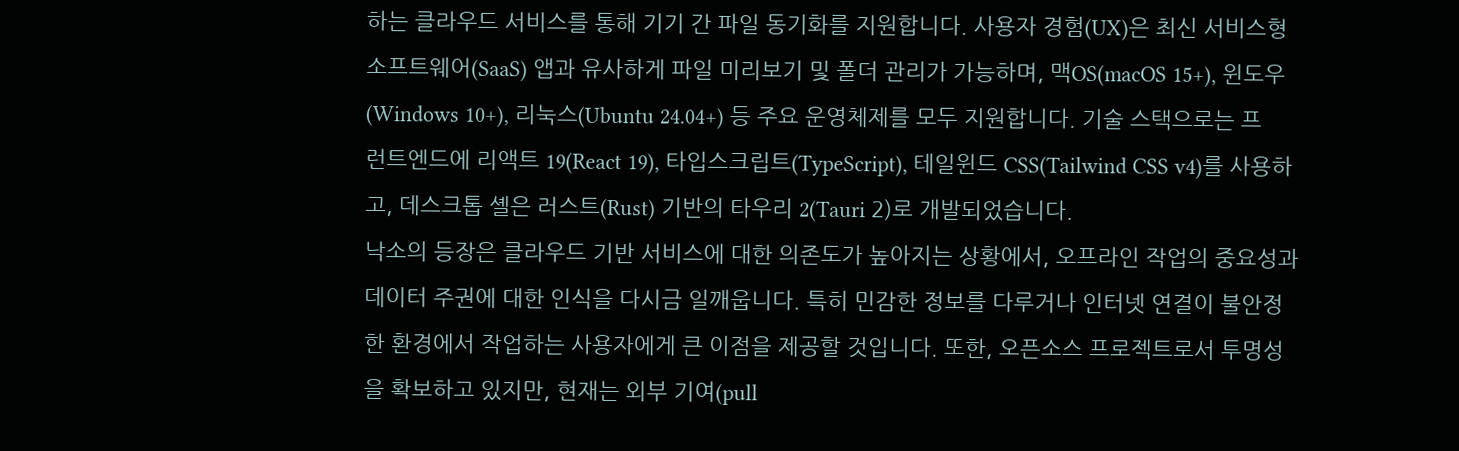하는 클라우드 서비스를 통해 기기 간 파일 동기화를 지원합니다. 사용자 경험(UX)은 최신 서비스형 소프트웨어(SaaS) 앱과 유사하게 파일 미리보기 및 폴더 관리가 가능하며, 맥OS(macOS 15+), 윈도우(Windows 10+), 리눅스(Ubuntu 24.04+) 등 주요 운영체제를 모두 지원합니다. 기술 스택으로는 프런트엔드에 리액트 19(React 19), 타입스크립트(TypeScript), 테일윈드 CSS(Tailwind CSS v4)를 사용하고, 데스크톱 셸은 러스트(Rust) 기반의 타우리 2(Tauri 2)로 개발되었습니다.
낙소의 등장은 클라우드 기반 서비스에 대한 의존도가 높아지는 상황에서, 오프라인 작업의 중요성과 데이터 주권에 대한 인식을 다시금 일깨웁니다. 특히 민감한 정보를 다루거나 인터넷 연결이 불안정한 환경에서 작업하는 사용자에게 큰 이점을 제공할 것입니다. 또한, 오픈소스 프로젝트로서 투명성을 확보하고 있지만, 현재는 외부 기여(pull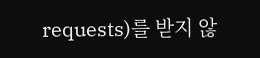requests)를 받지 않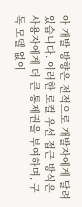아 개발 방향은 전적으로 개발자에게 달려있습니다. 이러한 로컬 우선 접근 방식은 사용자에게 더 큰 통제권을 부여하며, 구독 모델 없이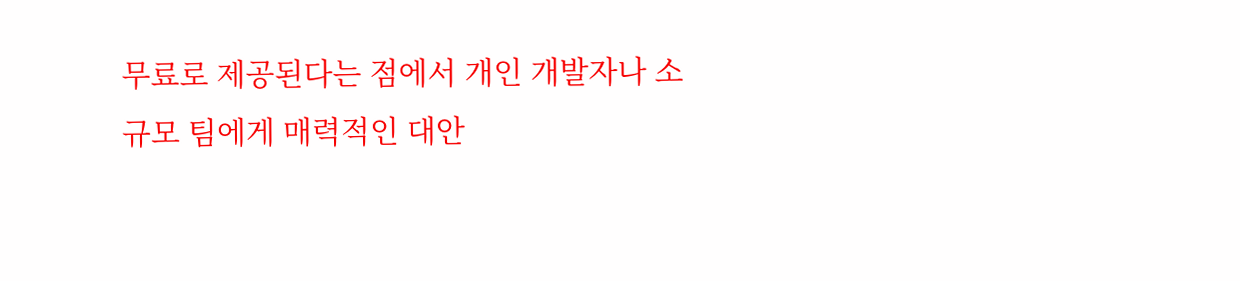무료로 제공된다는 점에서 개인 개발자나 소규모 팀에게 매력적인 대안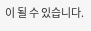이 될 수 있습니다.